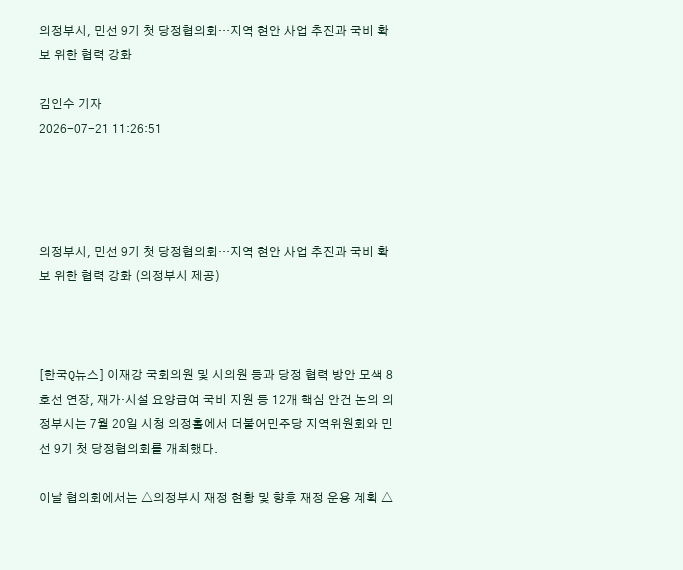의정부시, 민선 9기 첫 당정협의회…지역 현안 사업 추진과 국비 확보 위한 협력 강화

김인수 기자
2026-07-21 11:26:51




의정부시, 민선 9기 첫 당정협의회…지역 현안 사업 추진과 국비 확보 위한 협력 강화 (의정부시 제공)



[한국Q뉴스] 이재강 국회의원 및 시의원 등과 당정 협력 방안 모색 8호선 연장, 재가·시설 요양급여 국비 지원 등 12개 핵심 안건 논의 의정부시는 7월 20일 시청 의정홀에서 더불어민주당 지역위원회와 민선 9기 첫 당정협의회를 개최했다.

이날 협의회에서는 △의정부시 재정 현황 및 향후 재정 운용 계획 △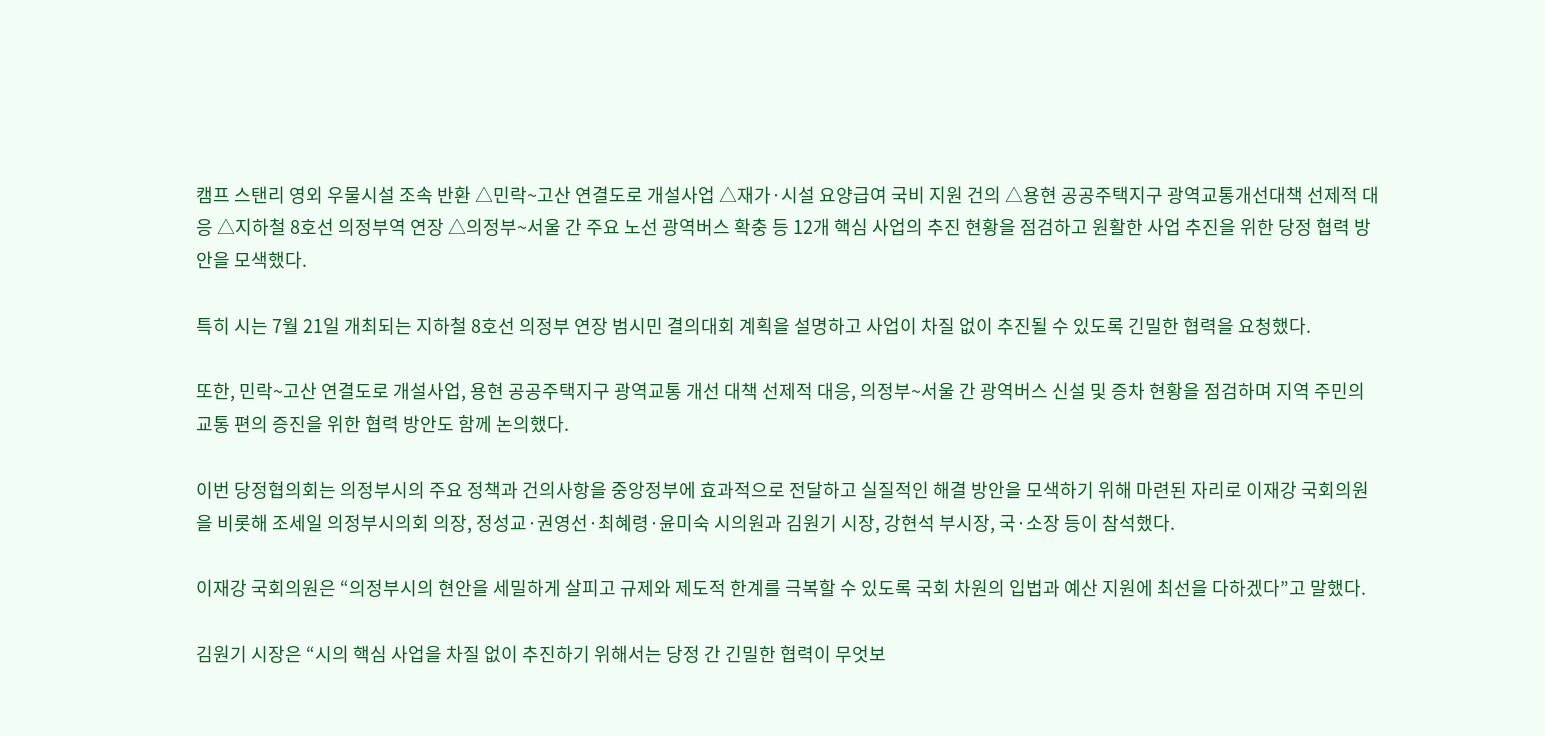캠프 스탠리 영외 우물시설 조속 반환 △민락~고산 연결도로 개설사업 △재가·시설 요양급여 국비 지원 건의 △용현 공공주택지구 광역교통개선대책 선제적 대응 △지하철 8호선 의정부역 연장 △의정부~서울 간 주요 노선 광역버스 확충 등 12개 핵심 사업의 추진 현황을 점검하고 원활한 사업 추진을 위한 당정 협력 방안을 모색했다.

특히 시는 7월 21일 개최되는 지하철 8호선 의정부 연장 범시민 결의대회 계획을 설명하고 사업이 차질 없이 추진될 수 있도록 긴밀한 협력을 요청했다.

또한, 민락~고산 연결도로 개설사업, 용현 공공주택지구 광역교통 개선 대책 선제적 대응, 의정부~서울 간 광역버스 신설 및 증차 현황을 점검하며 지역 주민의 교통 편의 증진을 위한 협력 방안도 함께 논의했다.

이번 당정협의회는 의정부시의 주요 정책과 건의사항을 중앙정부에 효과적으로 전달하고 실질적인 해결 방안을 모색하기 위해 마련된 자리로 이재강 국회의원을 비롯해 조세일 의정부시의회 의장, 정성교·권영선·최혜령·윤미숙 시의원과 김원기 시장, 강현석 부시장, 국·소장 등이 참석했다.

이재강 국회의원은 “의정부시의 현안을 세밀하게 살피고 규제와 제도적 한계를 극복할 수 있도록 국회 차원의 입법과 예산 지원에 최선을 다하겠다”고 말했다.

김원기 시장은 “시의 핵심 사업을 차질 없이 추진하기 위해서는 당정 간 긴밀한 협력이 무엇보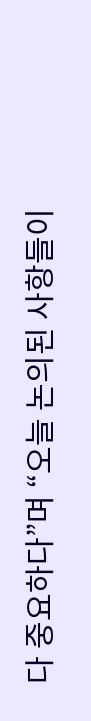다 중요하다”며 “오늘 논의된 사항들이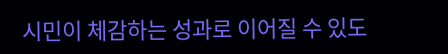시민이 체감하는 성과로 이어질 수 있도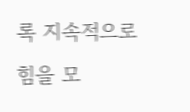록 지속적으로 힘을 모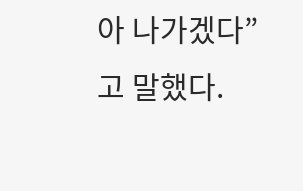아 나가겠다”고 말했다.